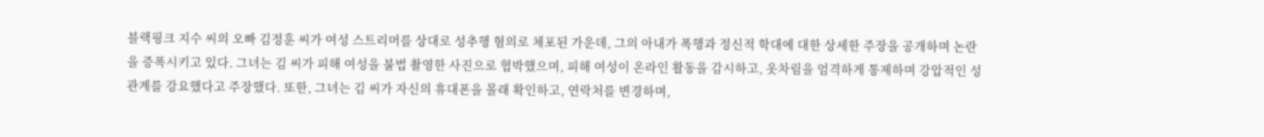블랙핑크 지수 씨의 오빠 김정훈 씨가 여성 스트리머를 상대로 성추행 혐의로 체포된 가운데, 그의 아내가 폭행과 정신적 학대에 대한 상세한 주장을 공개하며 논란을 증폭시키고 있다. 그녀는 김 씨가 피해 여성을 불법 촬영한 사진으로 협박했으며, 피해 여성이 온라인 활동을 감시하고, 옷차림을 엄격하게 통제하며 강압적인 성관계를 강요했다고 주장했다. 또한, 그녀는 김 씨가 자신의 휴대폰을 몰래 확인하고, 연락처를 변경하며,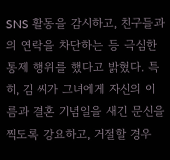SNS 활동을 감시하고, 친구들과의 연락을 차단하는 등 극심한 통제 행위를 했다고 밝혔다. 특히, 김 씨가 그녀에게 자신의 이름과 결혼 기념일을 새긴 문신을 찍도록 강요하고, 거절할 경우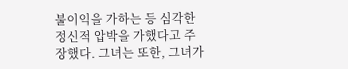불이익을 가하는 등 심각한 정신적 압박을 가했다고 주장했다. 그녀는 또한, 그녀가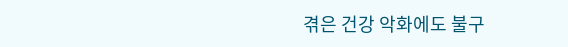겪은 건강 악화에도 불구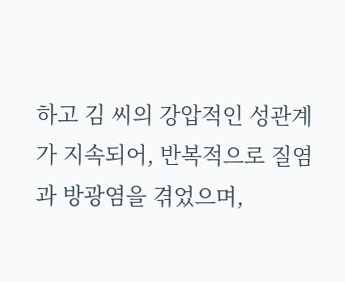하고 김 씨의 강압적인 성관계가 지속되어, 반복적으로 질염과 방광염을 겪었으며,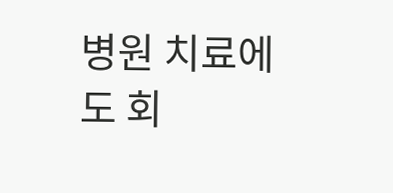병원 치료에도 회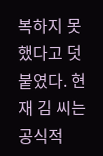복하지 못했다고 덧붙였다. 현재 김 씨는 공식적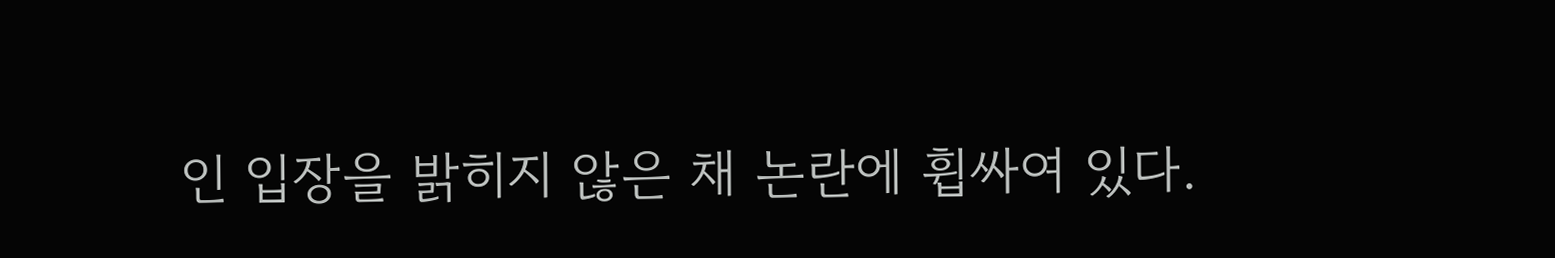인 입장을 밝히지 않은 채 논란에 휩싸여 있다.